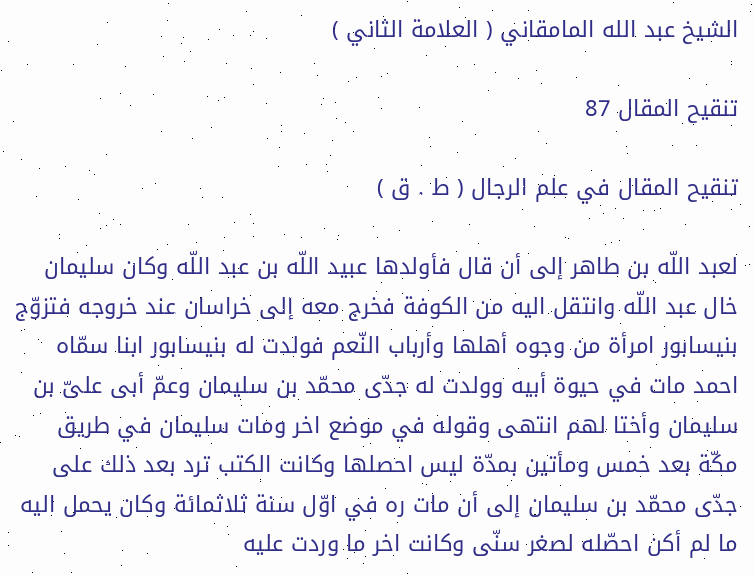الشيخ عبد الله المامقاني ( العلامة الثاني )

تنقيح المقال 87

تنقيح المقال في علم الرجال ( ط . ق )

لعبد اللّه بن طاهر إلى أن قال فأولدها عبيد اللّه بن عبد اللّه وكان سليمان خال عبد اللّه وانتقل اليه من الكوفة فخرج معه إلى خراسان عند خروجه فتزوّج بنيسابور امرأة من وجوه أهلها وأرباب النّعم فولدت له بنيسابور ابنا سمّاه احمد مات في حيوة أبيه وولدت له جدّى محمّد بن سليمان وعمّ أبى علىّ بن سليمان وأختا لهم انتهى وقوله في موضع اخر ومات سليمان في طريق مكّة بعد خمس ومأتين بمدّة ليس احصلها وكانت الكتب ترد بعد ذلك على جدّى محمّد بن سليمان إلى أن مات ره في اوّل سنة ثلاثمائة وكان يحمل اليه ما لم أكن احصّله لصغر سنّى وكانت اخر ما وردت عليه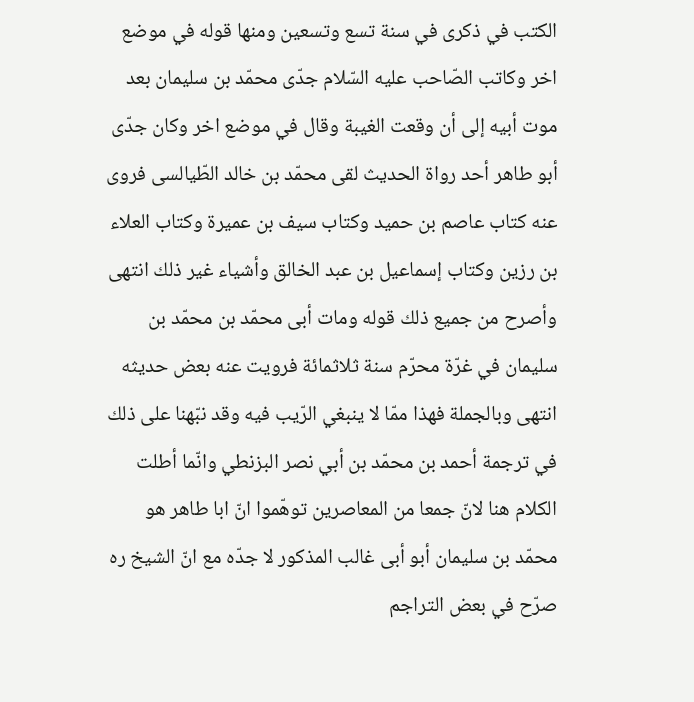الكتب في ذكرى في سنة تسع وتسعين ومنها قوله في موضع اخر وكاتب الصّاحب عليه السّلام جدّى محمّد بن سليمان بعد موت أبيه إلى أن وقعت الغيبة وقال في موضع اخر وكان جدّى أبو طاهر أحد رواة الحديث لقى محمّد بن خالد الطّيالسى فروى عنه كتاب عاصم بن حميد وكتاب سيف بن عميرة وكتاب العلاء بن رزين وكتاب إسماعيل بن عبد الخالق وأشياء غير ذلك انتهى وأصرح من جميع ذلك قوله ومات أبى محمّد بن محمّد بن سليمان في غرّة محرّم سنة ثلاثمائة فرويت عنه بعض حديثه انتهى وبالجملة فهذا ممّا لا ينبغي الرّيب فيه وقد نبّهنا على ذلك في ترجمة أحمد بن محمّد بن أبي نصر البزنطي وانّما أطلت الكلام هنا لانّ جمعا من المعاصرين توهّموا انّ ابا طاهر هو محمّد بن سليمان أبو أبى غالب المذكور لا جدّه مع انّ الشيخ ره صرّح في بعض التراجم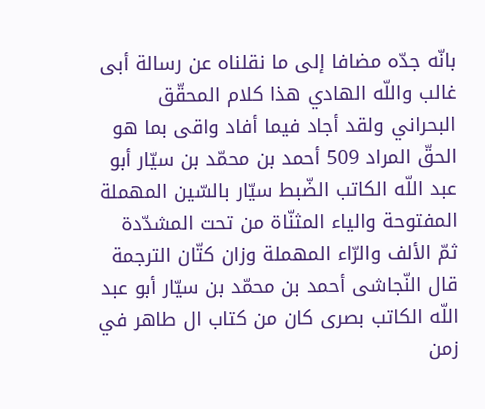بانّه جدّه مضافا إلى ما نقلناه عن رسالة أبى غالب واللّه الهادي هذا كلام المحقّق البحراني ولقد أجاد فيما أفاد واقى بما هو الحقّ المراد 509 أحمد بن محمّد بن سيّار أبو عبد اللّه الكاتب الضّبط سيّار بالسّين المهملة المفتوحة والياء المثنّاة من تحت المشدّدة ثمّ الألف والرّاء المهملة وزان كتّان الترجمة قال النّجاشى أحمد بن محمّد بن سيّار أبو عبد اللّه الكاتب بصرى كان من كتاب ال طاهر في زمن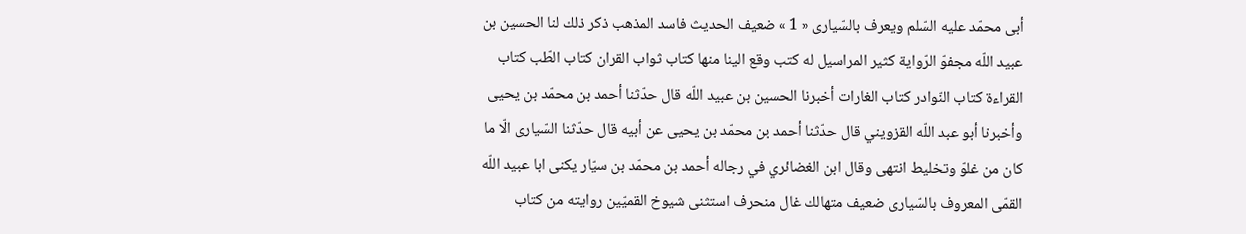أبى محمّد عليه السّلم ويعرف بالسّيارى « 1 » ضعيف الحديث فاسد المذهب ذكر ذلك لنا الحسين بن عبيد اللّه مجفوّ الرّواية كثير المراسيل له كتب وقع الينا منها كتاب ثواب القران كتاب الطّب كتاب القراءة كتاب النّوادر كتاب الغارات أخبرنا الحسين بن عبيد اللّه قال حدّثنا أحمد بن محمّد بن يحيى وأخبرنا أبو عبد اللّه القزويني قال حدّثنا أحمد بن محمّد بن يحيى عن أبيه قال حدّثنا السّيارى الّا ما كان من غلوّ وتخليط انتهى وقال ابن الغضائري في رجاله أحمد بن محمّد بن سيّار يكنى ابا عبيد اللّه القمّى المعروف بالسّيارى ضعيف متهالك غال منحرف استثنى شيوخ القميّين روايته من كتاب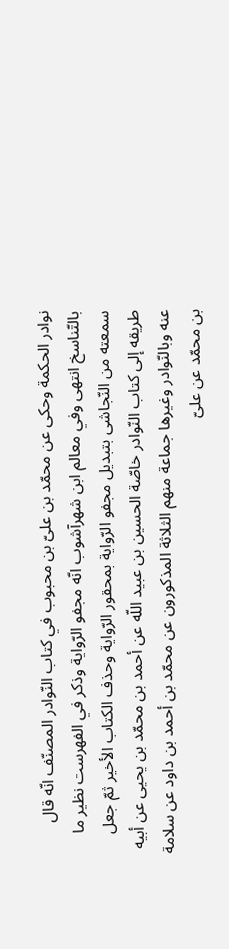نوادر الحكمة وحكى عن محمّد بن علىّ بن محبوب في كتاب النّوادر المصنّف انّه قال بالتّناسخ انتهى وفي معالم ابن شهرآشوب انّه مجفو الرّواية وذكر في الفهرست نظير ما سمعته من النّجاشى بتبديل مجفو الرّواية بمحقور الرّواية وحذف الكتاب الأخير ثمّ جعل طريقه إلى كتاب النّوادر خاصّة الحسين بن عبيد اللّه عن أحمد بن محمّد بن يحيى عن أبيه عنه وبالنّوادر وغيرها جماعة منهم الثلاثة المذكورون عن محمّد بن أحمد بن داود عن سلامة بن محمّد عن علىّ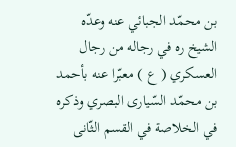بن محمّد الجبائي عنه وعدّه الشيخ ره في رجاله من رجال العسكري ( ع ) معبّرا عنه بأحمد بن محمّد السّيارى البصري وذكره في الخلاصة في القسم الثّانى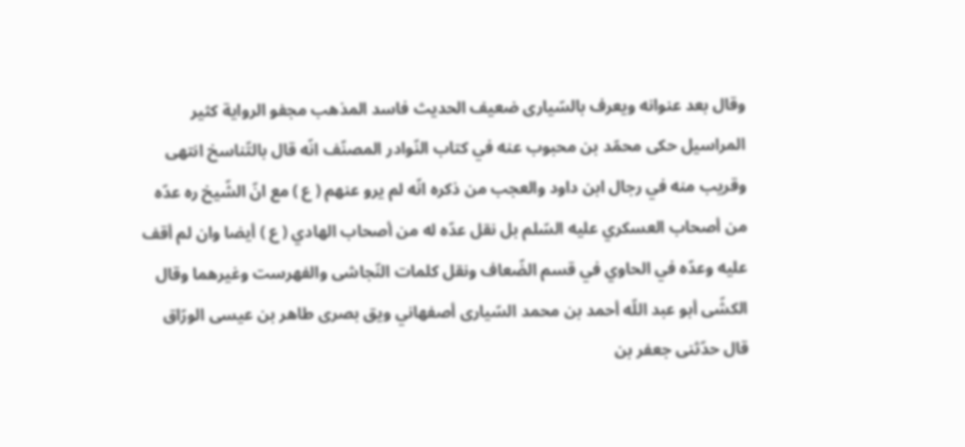وقال بعد عنوانه ويعرف بالسّيارى ضعيف الحديث فاسد المذهب مجفو الرواية كثير المراسيل حكى محمّد بن محبوب عنه في كتاب النّوادر المصنّف انّه قال بالتّناسخ انتهى وقريب منه في رجال ابن داود والعجب من ذكره انّه لم يرو عنهم ( ع ) مع انّ الشّيخ ره عدّه من أصحاب العسكري عليه السّلم بل نقل عدّه له من أصحاب الهادي ( ع ) أيضا وان لم أقف عليه وعدّه في الحاوي في قسم الضّعاف ونقل كلمات النّجاشى والفهرست وغيرهما وقال الكشّى أبو عبد اللّه أحمد بن محمد السّيارى أصفهاني ويق بصرى طاهر بن عيسى الورّاق قال حدّثنى جعفر بن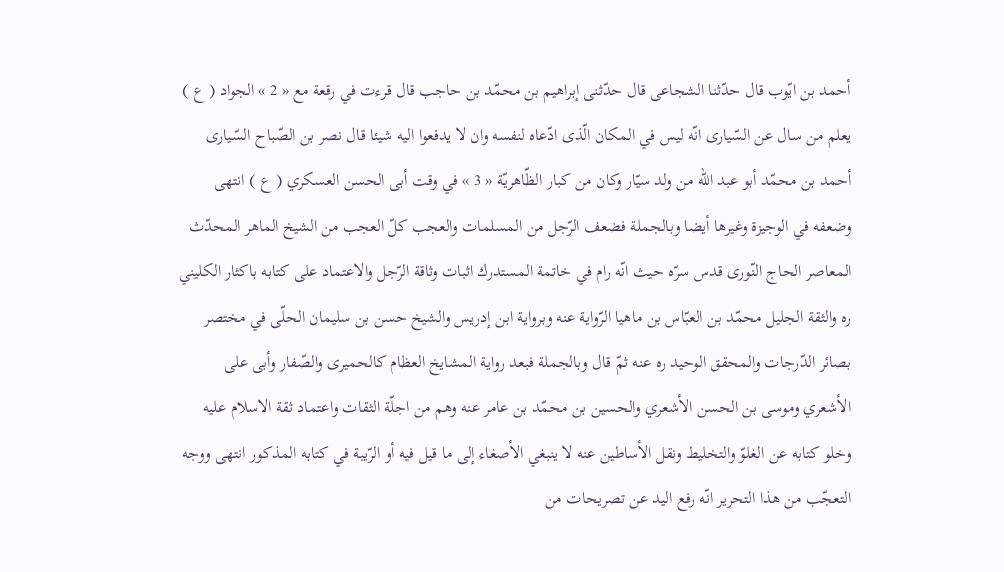أحمد بن ايّوب قال حدّثنا الشجاعى قال حدّثنى إبراهيم بن محمّد بن حاجب قال قرءت في رقعة مع « 2 » الجواد ( ع ) يعلم من سال عن السّيارى انّه ليس في المكان الّذى ادّعاه لنفسه وان لا يدفعوا اليه شيئا قال نصر بن الصّباح السّيارى أحمد بن محمّد أبو عبد اللّه من ولد سيّار وكان من كبار الظّاهريّة « 3 » في وقت أبى الحسن العسكري ( ع ) انتهى وضعفه في الوجيزة وغيرها أيضا وبالجملة فضعف الرّجل من المسلمات والعجب كلّ العجب من الشيخ الماهر المحدّث المعاصر الحاج النّورى قدس سرّه حيث انّه رام في خاتمة المستدرك اثبات وثاقة الرّجل والاعتماد على كتابه باكثار الكليني ره والثقة الجليل محمّد بن العبّاس بن ماهيا الرّواية عنه وبرواية ابن إدريس والشيخ حسن بن سليمان الحلّى في مختصر بصائر الدّرجات والمحقق الوحيد ره عنه ثمّ قال وبالجملة فبعد رواية المشايخ العظام كالحميرى والصّفار وأبى على الأشعري وموسى بن الحسن الأشعري والحسين بن محمّد بن عامر عنه وهم من اجلّة الثقات واعتماد ثقة الاسلام عليه وخلو كتابه عن الغلوّ والتخليط ونقل الأساطين عنه لا ينبغي الأصغاء إلى ما قيل فيه أو الرّيبة في كتابه المذكور انتهى ووجه التعجّب من هذا التحرير انّه رفع اليد عن تصريحات من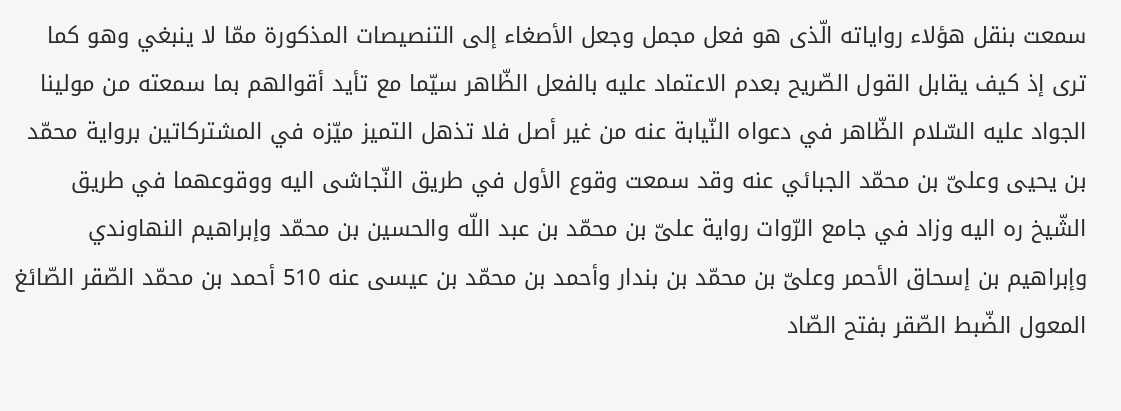سمعت بنقل هؤلاء رواياته الّذى هو فعل مجمل وجعل الأصغاء إلى التنصيصات المذكورة ممّا لا ينبغي وهو كما ترى إذ كيف يقابل القول الصّريح بعدم الاعتماد عليه بالفعل الظّاهر سيّما مع تأيد أقوالهم بما سمعته من مولينا الجواد عليه السّلام الظّاهر في دعواه النّيابة عنه من غير أصل فلا تذهل التميز ميّزه في المشتركاتين برواية محمّد بن يحيى وعلىّ بن محمّد الجبائي عنه وقد سمعت وقوع الأول في طريق النّجاشى اليه ووقوعهما في طريق الشّيخ ره اليه وزاد في جامع الرّوات رواية علىّ بن محمّد بن عبد اللّه والحسين بن محمّد وإبراهيم النهاوندي وإبراهيم بن إسحاق الأحمر وعلىّ بن محمّد بن بندار وأحمد بن محمّد بن عيسى عنه 510 أحمد بن محمّد الصّقر الصّائغ المعول الضّبط الصّقر بفتح الصّاد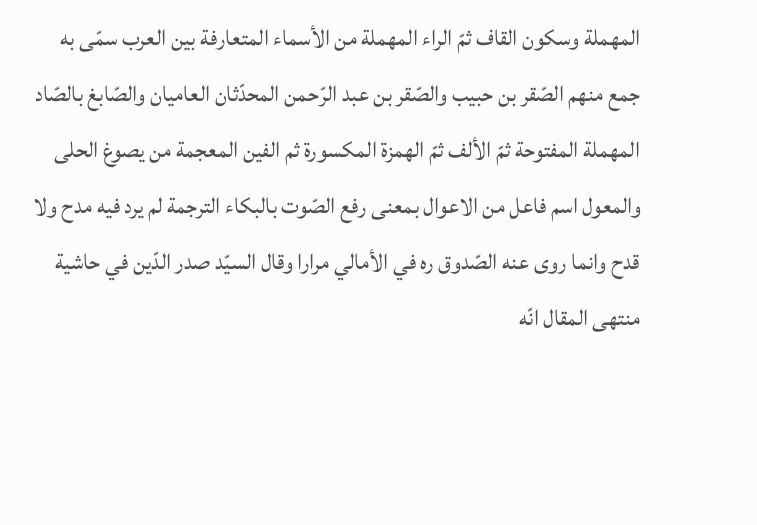المهملة وسكون القاف ثمّ الراء المهملة من الأسماء المتعارفة بين العرب سمّى به جمع منهم الصّقر بن حبيب والصّقر بن عبد الرّحمن المحدّثان العاميان والصّابغ بالصّاد المهملة المفتوحة ثمّ الألف ثمّ الهمزة المكسورة ثم الفين المعجمة من يصوغ الحلى والمعول اسم فاعل من الاعوال بمعنى رفع الصّوت بالبكاء الترجمة لم يرد فيه مدح ولا قدح وانما روى عنه الصّدوق ره في الأمالي مرارا وقال السيّد صدر الدّين في حاشية منتهى المقال انّه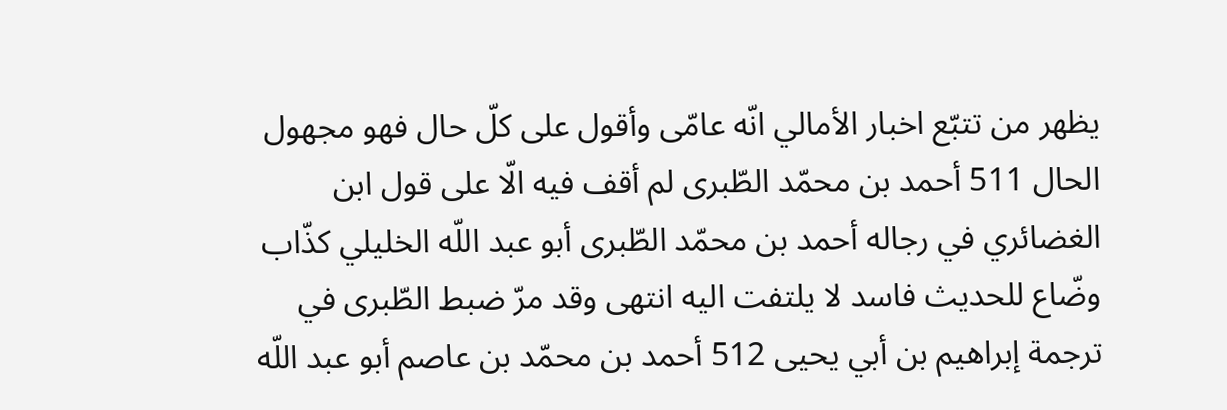يظهر من تتبّع اخبار الأمالي انّه عامّى وأقول على كلّ حال فهو مجهول الحال 511 أحمد بن محمّد الطّبرى لم أقف فيه الّا على قول ابن الغضائري في رجاله أحمد بن محمّد الطّبرى أبو عبد اللّه الخليلي كذّاب وضّاع للحديث فاسد لا يلتفت اليه انتهى وقد مرّ ضبط الطّبرى في ترجمة إبراهيم بن أبي يحيى 512 أحمد بن محمّد بن عاصم أبو عبد اللّه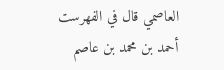العاصمي قال في الفهرست أحمد بن محمد بن عاصم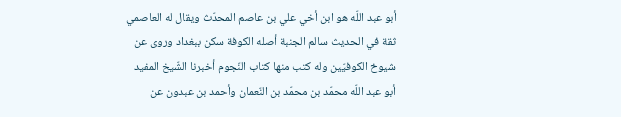أبو عبد اللّه هو ابن أخي علي بن عاصم المحدّث ويقال له العاصمي ثقة في الحديث سالم الجنبة أصله الكوفة سكن ببغداد وروى عن شيوخ الكوفيّين وله كتب منها كتاب النّجوم أخبرنا الشّيخ المفيد أبو عبد اللّه محمّد بن محمّد بن النّعمان وأحمد بن عبدون عن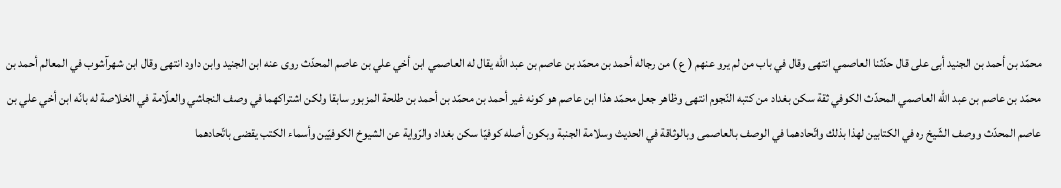محمّد بن أحمد بن الجنيد أبى على قال حدّثنا العاصمي انتهى وقال في باب من لم يرو عنهم ( ع ) من رجاله أحمد بن محمّد بن عاصم بن عبد اللّه يقال له العاصمي ابن أخي علي بن عاصم المحدّث روى عنه ابن الجنيد وابن داود انتهى وقال ابن شهرآشوب في المعالم أحمد بن محمّد بن عاصم بن عبد اللّه العاصمي المحدّث الكوفي ثقة سكن بغداد من كتبه النّجوم انتهى وظاهر جعل محمّد هذا ابن عاصم هو كونه غير أحمد بن محمّد بن أحمد بن طلحة المزبور سابقا ولكن اشتراكهما في وصف النجاشي والعلّامة في الخلاصة له بانّه ابن أخي علي بن عاصم المحدّث ووصف الشّيخ ره في الكتابين لهذا بذلك واتّحادهما في الوصف بالعاصمى وبالوثاقة في الحديث وسلامة الجنبة وبكون أصله كوفيّا سكن بغداد والرّواية عن الشيوخ الكوفيّين وأسماء الكتب يقضى باتّحادهما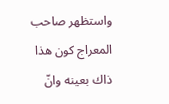واستظهر صاحب المعراج كون هذا ذاك بعينه وانّ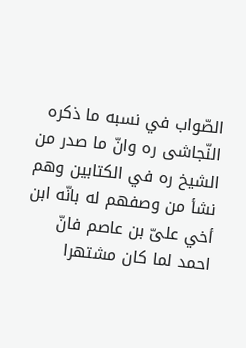الصّواب في نسبه ما ذكره النّجاشى ره وانّ ما صدر من الشيخ ره في الكتابين وهم نشأ من وصفهم له بانّه ابن أخي علىّ بن عاصم فانّ احمد لما كان مشتهرا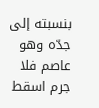بنسبته إلى جدّه وهو عاصم فلا جرم اسقط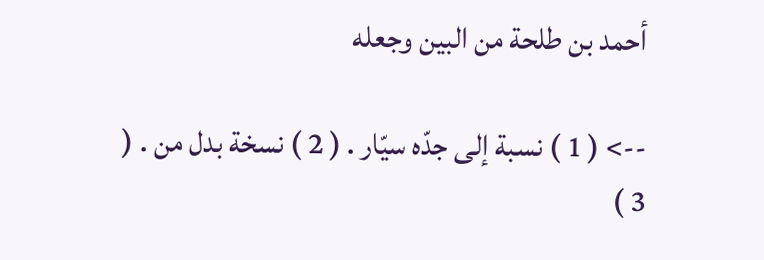أحمد بن طلحة من البين وجعله

--> ( 1 ) نسبة إلى جدّه سيّار . ( 2 ) نسخة بدل من . ( 3 )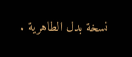نسخة بدل الطاهرية .